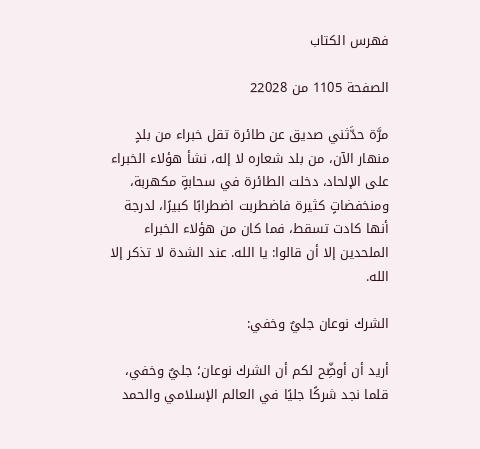فهرس الكتاب

الصفحة 1105 من 22028

مرَّة حدَّثني صديق عن طائرة تقل خبراء من بلدٍ منهار الآن، من بلد شعاره لا إله، نشأ هؤلاء الخبراء على الإلحاد، دخلت الطائرة في سحابةٍ مكهربة، ومنخفضاتٍ كثيرة فاضطربت اضطرابًا كبيرًا، لدرجة أنها كادت تسقط، فما كان من هؤلاء الخبراء الملحدين إلا أن قالوا: يا الله. عند الشدة لا تذكر إلا الله.

الشرك نوعان جليٌ وخفي:

أريد أن أوضِّح لكم أن الشرك نوعان؛ جليٌ وخفي، قلما نجد شركًا جليًا في العالم الإسلامي والحمد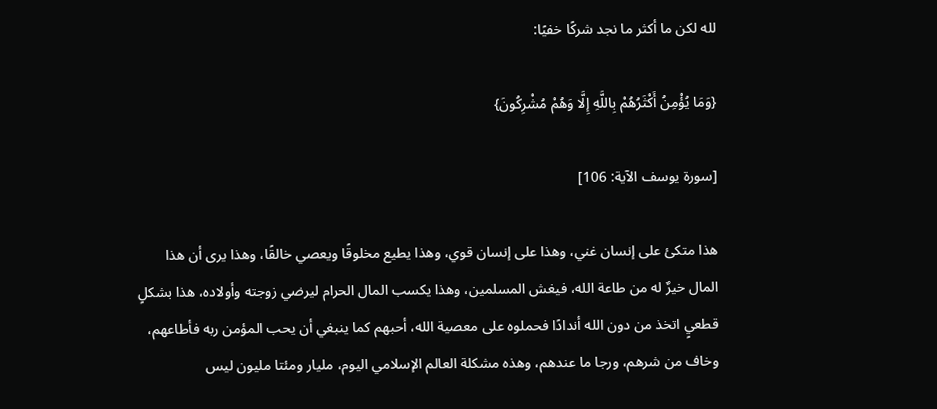لله لكن ما أكثر ما نجد شركًا خفيًا:

{وَمَا يُؤْمِنُ أَكْثَرُهُمْ بِاللَّهِ إِلَّا وَهُمْ مُشْرِكُونَ}

[سورة يوسف الآية: 106]

هذا متكئ على إنسان غني، وهذا على إنسان قوي، وهذا يطيع مخلوقًا ويعصي خالقًا، وهذا يرى أن هذا المال خيرٌ له من طاعة الله، فيغش المسلمين، وهذا يكسب المال الحرام ليرضي زوجته وأولاده، هذا بشكلٍ قطعيٍ اتخذ من دون الله أندادًا فحملوه على معصية الله، أحبهم كما ينبغي أن يحب المؤمن ربه فأطاعهم، وخاف من شرهم، ورجا ما عندهم، وهذه مشكلة العالم الإسلامي اليوم، مليار ومئتا مليون ليس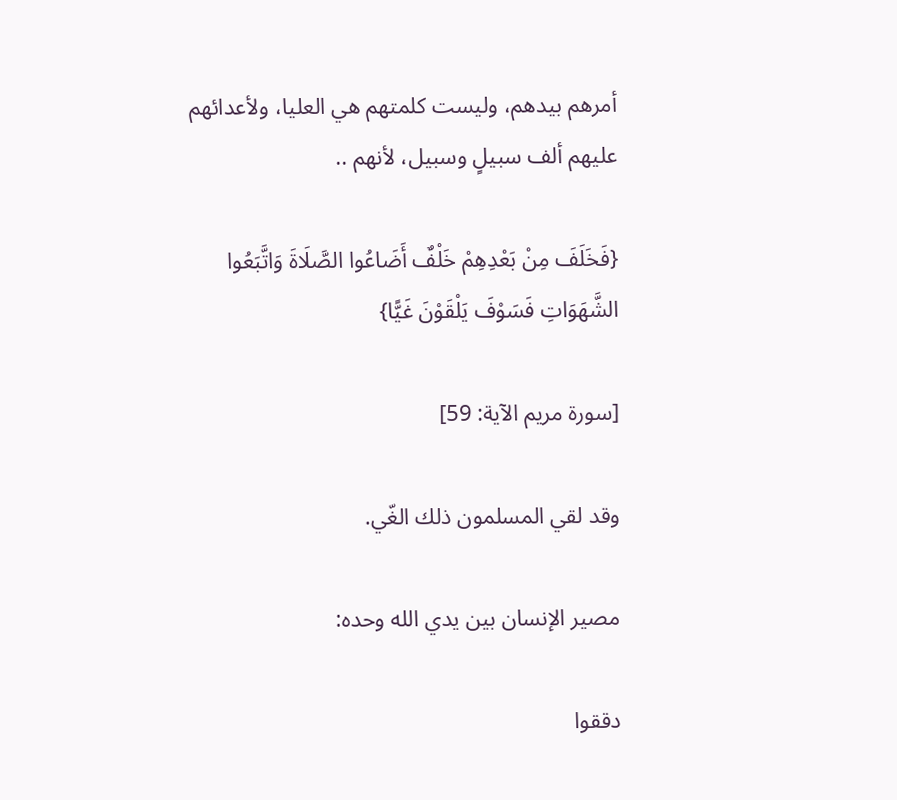أمرهم بيدهم، وليست كلمتهم هي العليا، ولأعدائهم عليهم ألف سبيلٍ وسبيل، لأنهم ..

{فَخَلَفَ مِنْ بَعْدِهِمْ خَلْفٌ أَضَاعُوا الصَّلَاةَ وَاتَّبَعُوا الشَّهَوَاتِ فَسَوْفَ يَلْقَوْنَ غَيًّا}

[سورة مريم الآية: 59]

وقد لقي المسلمون ذلك الغّي.

مصير الإنسان بين يدي الله وحده:

دققوا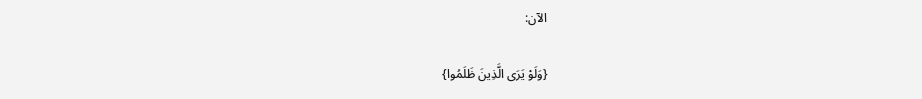الآن:

{وَلَوْ يَرَى الَّذِينَ ظَلَمُوا}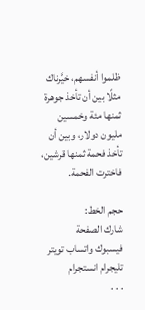ظلموا أنفسهم، خيَّرناك مثلًا بين أن تأخذ جوهرة ثمنها مئة وخمسين مليون دولار، وبين أن تأخذ فحمة ثمنها قرشين، فاخترت الفحمة.

حجم الخط:
شارك الصفحة
فيسبوك واتساب تويتر تليجرام انستجرام
. . .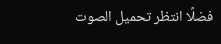فضلًا انتظر تحميل الصوت